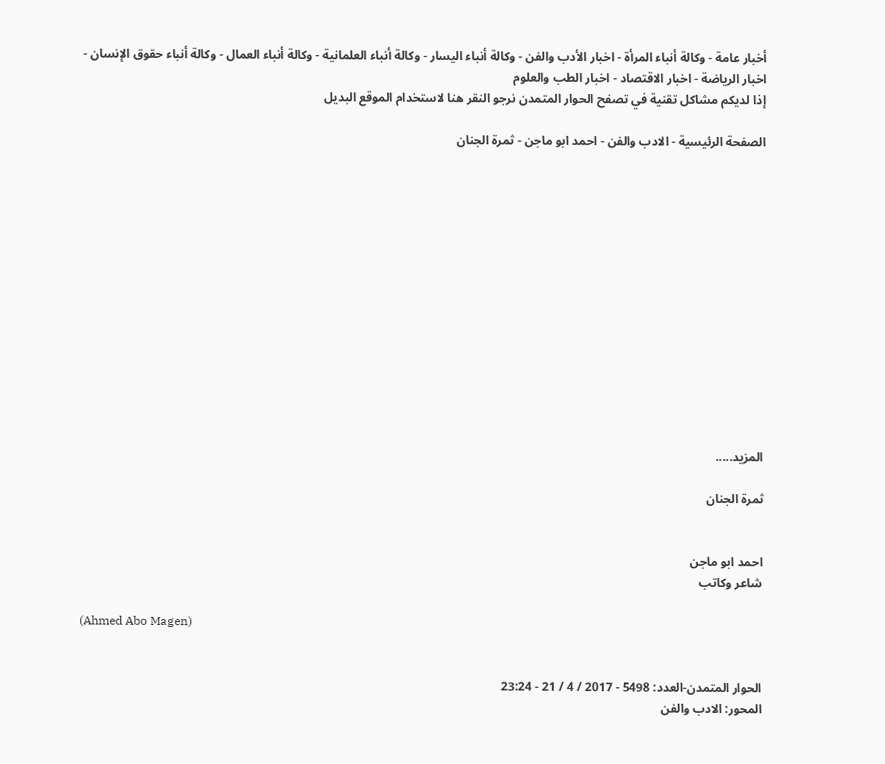أخبار عامة - وكالة أنباء المرأة - اخبار الأدب والفن - وكالة أنباء اليسار - وكالة أنباء العلمانية - وكالة أنباء العمال - وكالة أنباء حقوق الإنسان - اخبار الرياضة - اخبار الاقتصاد - اخبار الطب والعلوم
إذا لديكم مشاكل تقنية في تصفح الحوار المتمدن نرجو النقر هنا لاستخدام الموقع البديل

الصفحة الرئيسية - الادب والفن - احمد ابو ماجن - ثمرة الجنان














المزيد.....

ثمرة الجنان


احمد ابو ماجن
شاعر وكاتب

(Ahmed Abo Magen)


الحوار المتمدن-العدد: 5498 - 2017 / 4 / 21 - 23:24
المحور: الادب والفن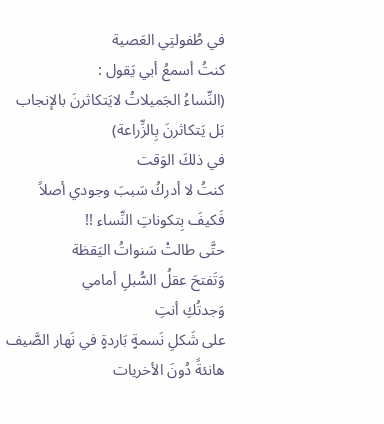في طُفولتِي العَصية
كنتُ أسمعُ أبي يَقول :
(النِّساءُ الجَميلاتُ لايَتكاثرنَ بالإنجاب
بَل يَتكاثرنَ بِالزِّراعة)
في ذلكَ الوَقت
كنتُ لا أدركُ سَببَ وجودي أصلاً
فَكيفَ بِتكوناتِ النِّساء !!
حتَّى طالتْ سَنواتُ اليَقظة
وَتَفتحَ عقلُ السُّبلِ أمامي
وَجدتُكِ أنتِ
على شَكلِ نَسمةٍ بَاردةٍ في نَهار الصَّيف
هانئةً دُونَ الأخريات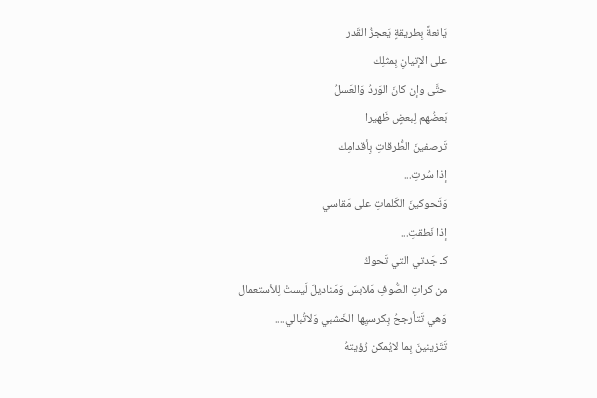يَانعةً بِطريقةٍ يَعجزُ القَدر
على الإتيانِ بِمثلِك
حتَّى وإن كانَ الوَردُ وَالعَسلُ
بَعضُهم لِبعضٍ ظَهيرا
تَرصفينَ الطُّرقاتِ بِأقدامِك
إذا سُرتِ...
وَتَحوكينَ الكَلماتِ على مَقاسي
إذا نَطقتِ...
كـ جَدتي التي تَحوكُ
من كراتِ الصُّوفِ مَلابسَ وَمَناديلَ لَيستْ لِلأستعمال
وَهي تَتأرجحُ بِكرسيِها الخَشبي وَلاتُبالي....
تَتَزينينَ بِما لايُمكن رُؤيتهُ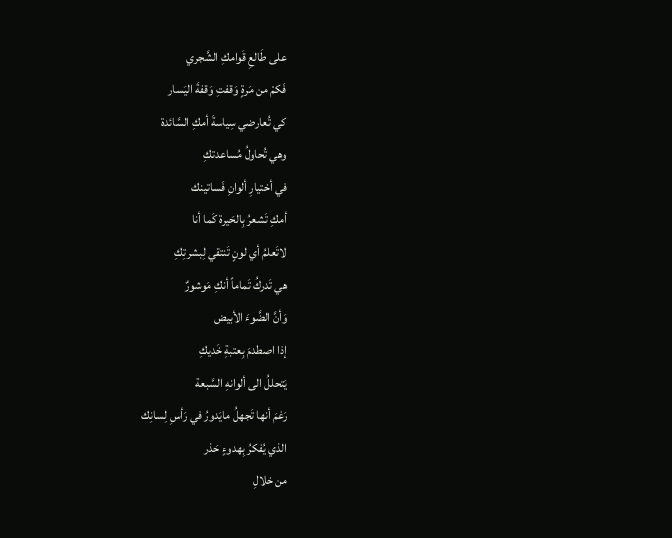على طَالعِ قَوامكِ الشَّجري
فَكمْ من مَرةٍ وَقفتِ وَقفةَ اليَسار
كي تُعارضي سِياسةَ أمكِ السَّائدة
وهي تُحاولُ مُساعدتكِ
في أختيارِ ألوانِ فَساتينك
أمكِ تَشعرُ بِالحَيرة كَما أنا
لاتَعلمُ أي لونٍ تَنتقي لِبشرتِكِ
هي تَدركُ تَماماً أنكِ مَوشورٌ
وَأنَّ الضَّوءَ الأبيض
إذا اصطدمَ بِعتبةِ خَديكِ
يَتحللُ الى ألوانهِ السَّبعة
رَغمَ أنها تَجهلُ مايَدورُ في رَأسِ لِسانِك
الذي يُفكرُ بِهدوءٍ حَذر
من خلالِ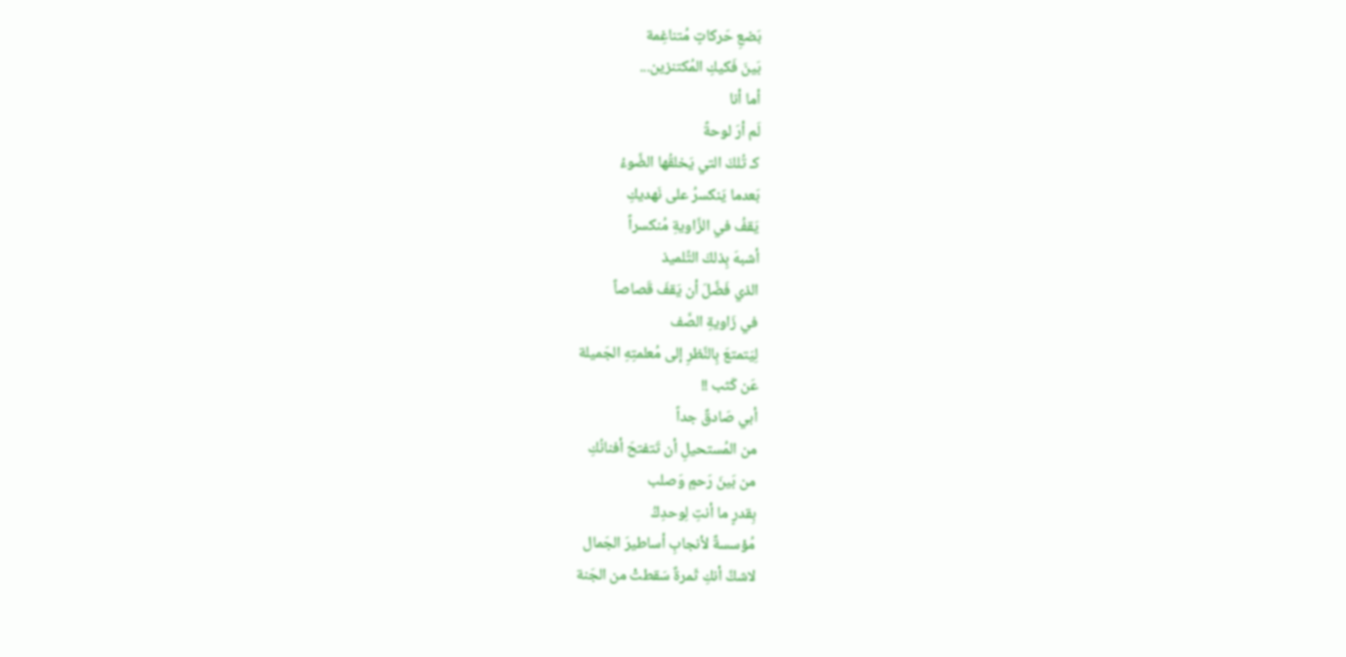بَضعِ حَركاتٍ مُتناغِمة
بَينَ فَكيكِ المُكتنزين...
أما أنا
لَم أرَ لوحةً
كـ تُلكَ التي يَخلقُها الضَّوءُ
بَعدما يَنكسرُ على نَهديكِ
يَقفُ في الزَّاويةِ مُنكسراً
أشبهَ بِذلكَ التِّلميذ
الذي فَضَّلَ أن يَقفَ قَصاصاً
في زَاويةِ الصَّف
لِيَتمتعَ بِالنَّظرِ إلى مُعلمتِهِ الجَميلة
عَن كَثب !!
أبي صَادقٌ جداً
من المُستحيلِ أن تَتفتحَ أفنانُكِ
من بَينَ رَحمٍ وَصلب
بِقدرٍ ما أنتِ لِوحدِكُ
مُؤسسةٌ لأنجابِ أساطيرَ الجَمال
لاشكَّ أنكِ ثَمرةٌ سَقطتْ من الجَنة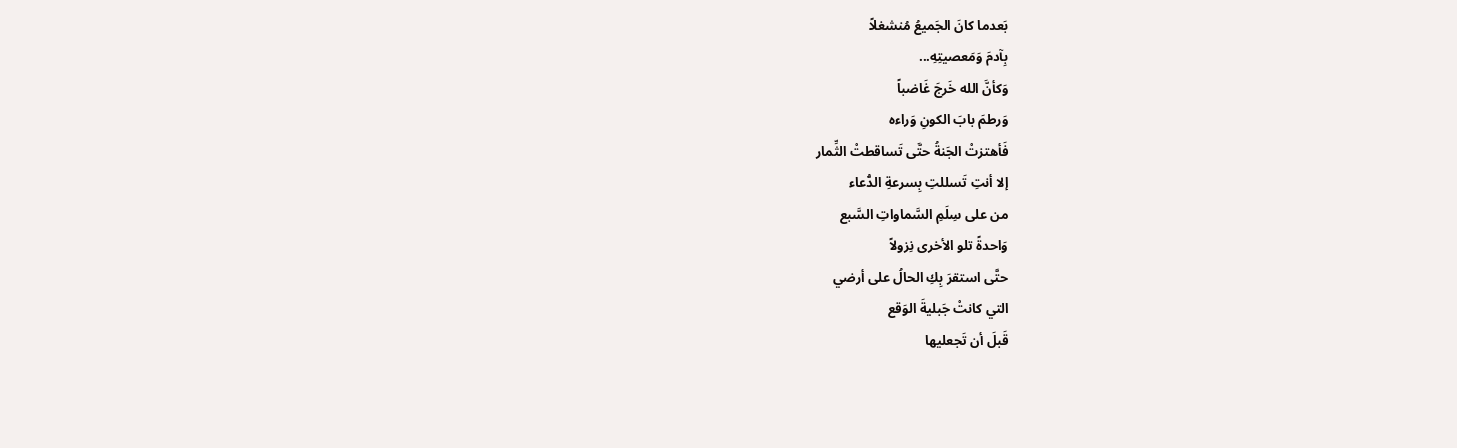بَعدما كانَ الجَميعُ مُنشغلاً
بِآدمَ وَمَعصيتِهِ...
وَكأنَّ الله خَرجَ غَاضباً
وَرطمَ بابَ الكونِ وَراءه
فَأهتزتْ الجَنةُ حتَّى تَساقطتْ الثِّمار
إلا أنتِ تَسللتِ بِسرعةِ الدُّعاء
من على سِلَمِ السَّماواتِ السَّبع
وَاحدةً تلو الأخرى نِزولاً
حتَّى استقرَ بِكِ الحالُ على أرضي
التي كانتْ جَبليةَ الوَقع
قَبلَ أن تَجعليها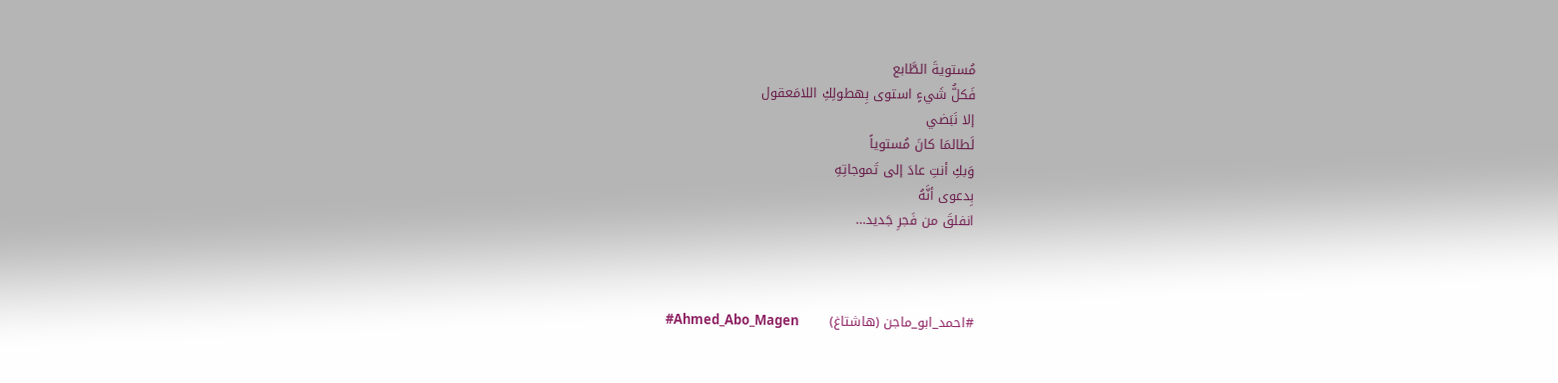مُستويةَ الطَّابع
فَكلُّ شَيءٍ استوى بِهطولِكِ اللامَعقول
إلا نَبَضي
لَطالمَا كانَ مُستوياً
وَبكِ أنتِ عادَ إلى تَموجاتِهِ
بِدعوى أنَّهُ
انفلقَ من فَجرِ جَديد…



#احمد_ابو_ماجن (هاشتاغ)       Ahmed_Abo_Magen#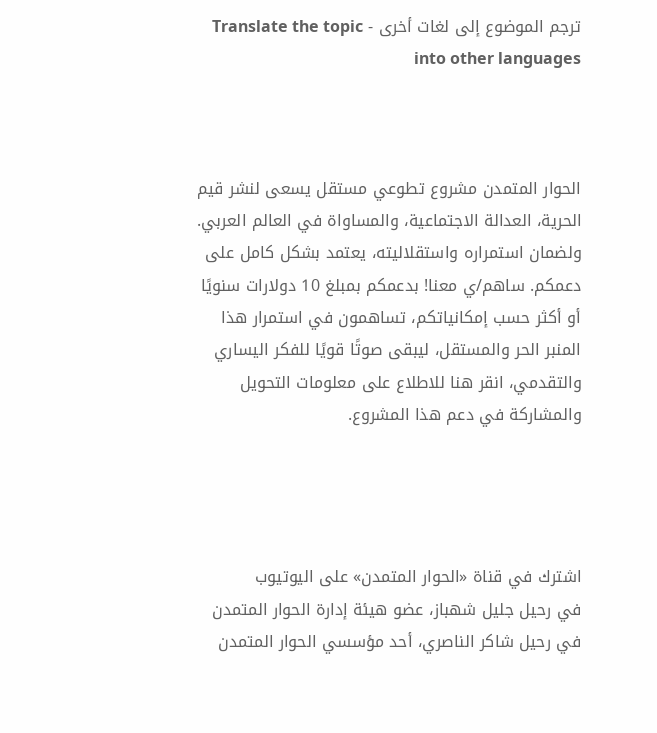ترجم الموضوع إلى لغات أخرى - Translate the topic into other languages



الحوار المتمدن مشروع تطوعي مستقل يسعى لنشر قيم الحرية، العدالة الاجتماعية، والمساواة في العالم العربي. ولضمان استمراره واستقلاليته، يعتمد بشكل كامل على دعمكم. ساهم/ي معنا! بدعمكم بمبلغ 10 دولارات سنويًا أو أكثر حسب إمكانياتكم، تساهمون في استمرار هذا المنبر الحر والمستقل، ليبقى صوتًا قويًا للفكر اليساري والتقدمي، انقر هنا للاطلاع على معلومات التحويل والمشاركة في دعم هذا المشروع.




اشترك في قناة «الحوار المتمدن» على اليوتيوب
في رحيل جليل شهباز، عضو هيئة إدارة الحوار المتمدن
في رحيل شاكر الناصري، أحد مؤسسي الحوار المتمدن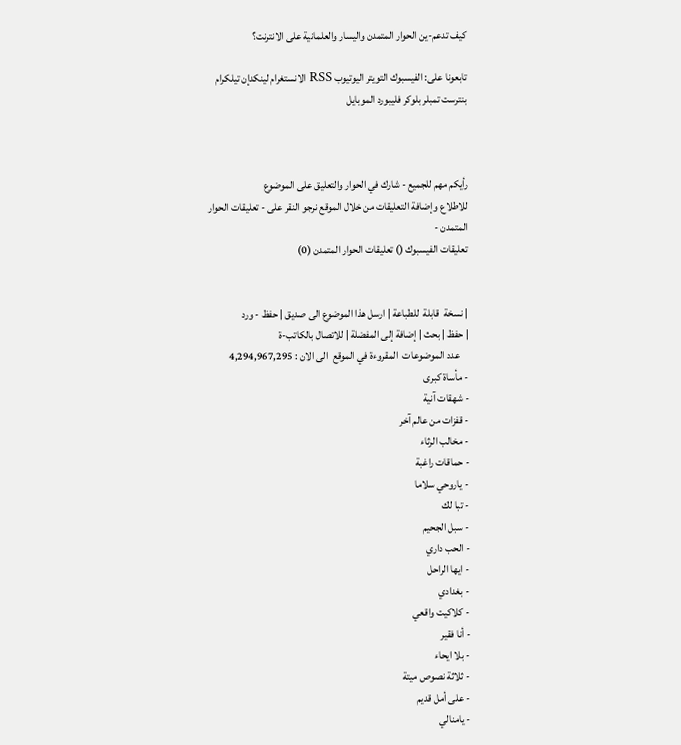كيف تدعم-ين الحوار المتمدن واليسار والعلمانية على الانترنت؟

تابعونا على: الفيسبوك التويتر اليوتيوب RSS الانستغرام لينكدإن تيلكرام بنترست تمبلر بلوكر فليبورد الموبايل



رأيكم مهم للجميع - شارك في الحوار والتعليق على الموضوع
للاطلاع وإضافة التعليقات من خلال الموقع نرجو النقر على - تعليقات الحوار المتمدن -
تعليقات الفيسبوك () تعليقات الحوار المتمدن (0)


| نسخة  قابلة  للطباعة | ارسل هذا الموضوع الى صديق | حفظ - ورد
| حفظ | بحث | إضافة إلى المفضلة | للاتصال بالكاتب-ة
    عدد الموضوعات  المقروءة في الموقع  الى الان : 4,294,967,295
- مأساة كبرى
- شهقات آنية
- قفزات من عالم آخر
- مخالب الرثاء
- حماقات راغبة
- ياروحي سلاما
- تبا لك
- سبل الجحيم
- الحب داري
- ايها الراحل
- بغدادي
- كلاكيت واقعي
- أنا فقير
- بلا ايحاء
- ثلاثة نصوص ميتة
- على أمل قديم
- يامنالي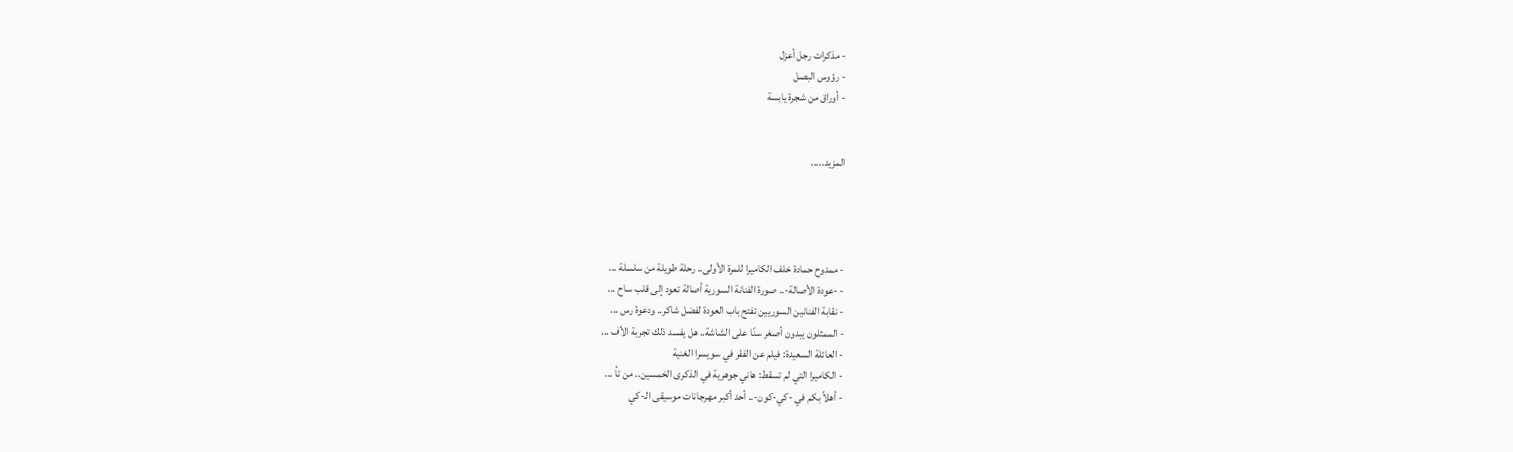- مذكرات رجل أعزل
- رؤوس البصل
- أوراق من شجرة يابسة


المزيد.....




- ممدوح حمادة خلف الكاميرا للمرة الأولى.. رحلة طويلة من سلسلة ...
- -عودة الأصالة-.. صورة الفنانة السورية أصالة تعود إلى قلب ساح ...
- نقابة الفنانين السوريين تفتح باب العودة لفضل شاكر.. ودعوة رس ...
- الممثلون يبدون أصغر سنًا على الشاشة.. هل يفسد ذلك تجربة الأف ...
- العائلة السعيدة: فيلم عن الفقر في سويسرا الغنية
- الكاميرا التي لم تسقط: هاني جوهرية في الذكرى الخمسين.. من تأ ...
- أهلاً بكم في -كي-كون-.. أحد أكبر مهرجانات موسيقى الـ-كي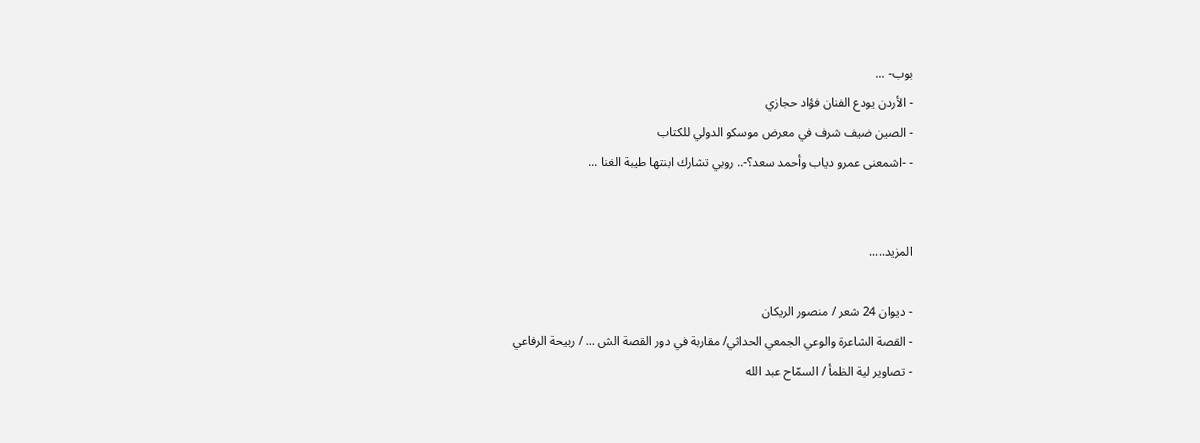بوب- ...
- الأردن يودع الفنان فؤاد حجازي
- الصين ضيف شرف في معرض موسكو الدولي للكتاب
- -اشمعنى عمرو دياب وأحمد سعد؟-.. روبي تشارك ابنتها طيبة الغنا ...


المزيد.....

- ديوان 24 شعر / منصور الريكان
- القصة الشاعرة والوعي الجمعي الحداثي/ مقاربة في دور القصة الش ... / ربيحة الرفاعي
- تصاوير لية الظمأ / السمّاح عبد الله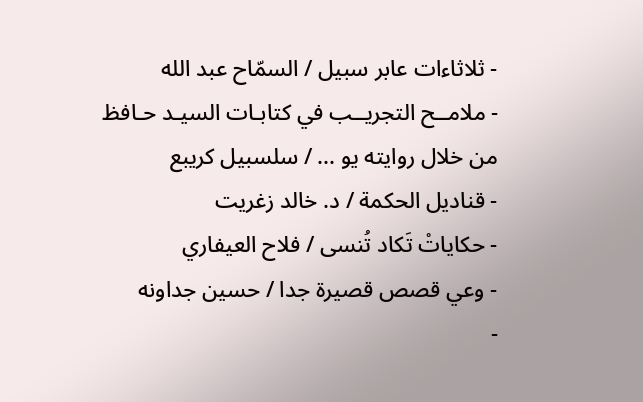- ثلاثاءات عابر سبيل / السمّاح عبد الله
- ملامــح التجريــب في كتابـات السيـد حـافظ من خلال روايته يو ... / سلسبيل كريبع
- قناديل الحكمة / د. خالد زغريت
- حكاياتْ تَكاد تُنسى / فلاح العيفاري
- وعي قصص قصيرة جدا / حسين جداونه
-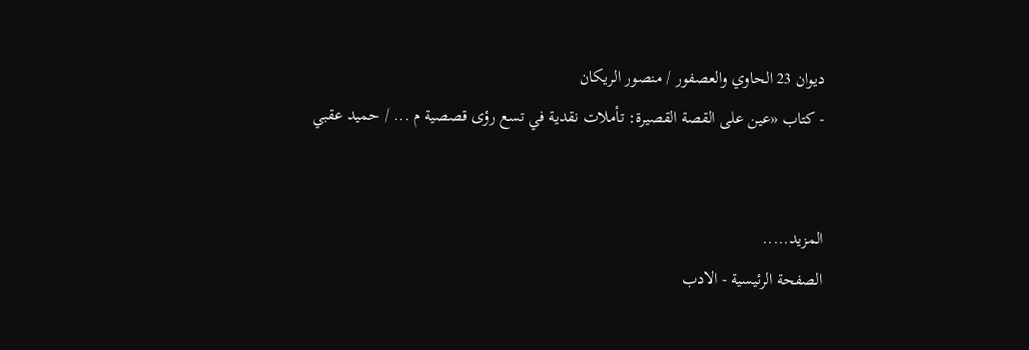ديوان 23 الحاوي والعصفور / منصور الريكان
- كتاب «عين على القصة القصيرة: تأملات نقدية في تسع رؤى قصصية م ... / حميد عقبي


المزيد.....
الصفحة الرئيسية - الادب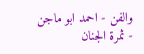والفن - احمد ابو ماجن - ثمرة الجنان